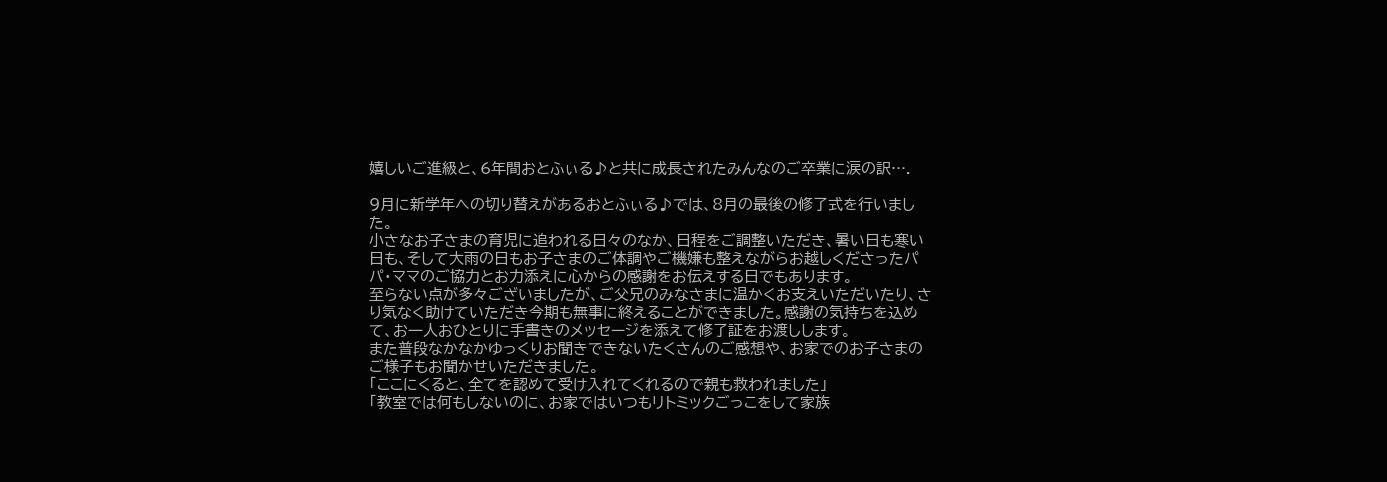嬉しいご進級と、6年間おとふぃる♪と共に成長されたみんなのご卒業に涙の訳….

9月に新学年への切り替えがあるおとふぃる♪では、8月の最後の修了式を行いました。
小さなお子さまの育児に追われる日々のなか、日程をご調整いただき、暑い日も寒い日も、そして大雨の日もお子さまのご体調やご機嫌も整えながらお越しくださったパパ・ママのご協力とお力添えに心からの感謝をお伝えする日でもあります。
至らない点が多々ございましたが、ご父兄のみなさまに温かくお支えいただいたり、さり気なく助けていただき今期も無事に終えることができました。感謝の気持ちを込めて、お一人おひとりに手書きのメッセージを添えて修了証をお渡しします。
また普段なかなかゆっくりお聞きできないたくさんのご感想や、お家でのお子さまのご様子もお聞かせいただきました。
「ここにくると、全てを認めて受け入れてくれるので親も救われました」
「教室では何もしないのに、お家ではいつもリトミックごっこをして家族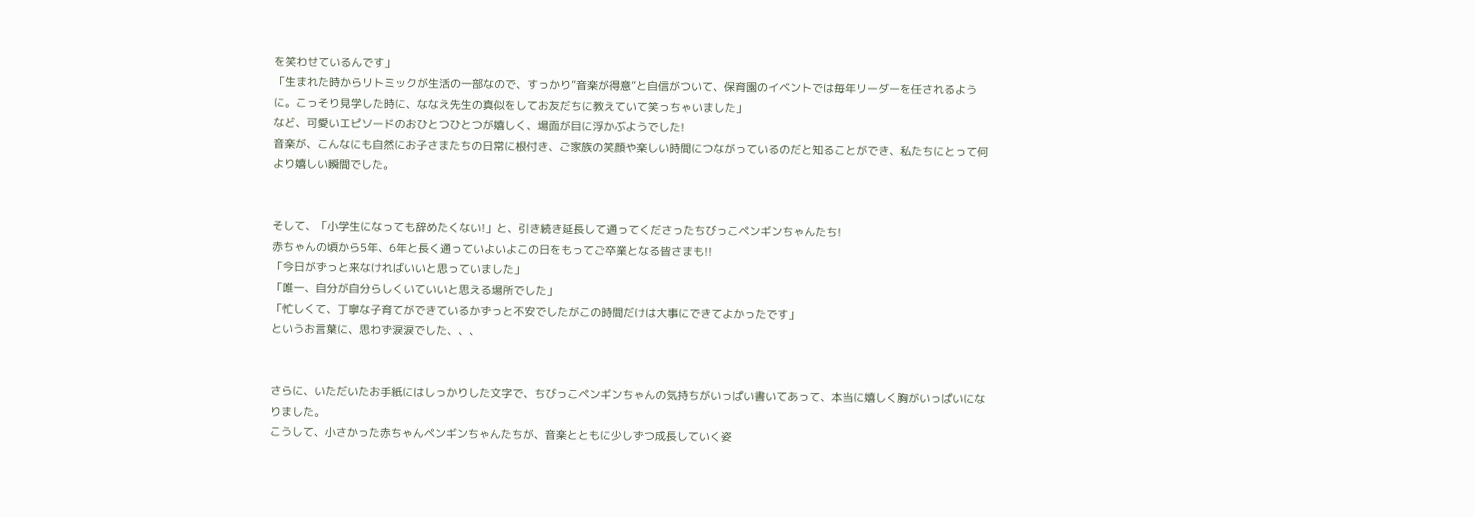を笑わせているんです」
「生まれた時からリトミックが生活の一部なので、すっかり”音楽が得意”と自信がついて、保育園のイベントでは毎年リーダーを任されるように。こっそり見学した時に、ななえ先生の真似をしてお友だちに教えていて笑っちゃいました」
など、可愛いエピソードのおひとつひとつが嬉しく、場面が目に浮かぶようでした!
音楽が、こんなにも自然にお子さまたちの日常に根付き、ご家族の笑顔や楽しい時間につながっているのだと知ることができ、私たちにとって何より嬉しい瞬間でした。


そして、「小学生になっても辞めたくない!」と、引き続き延長して通ってくださったちびっこペンギンちゃんたち!
赤ちゃんの頃から5年、6年と長く通っていよいよこの日をもってご卒業となる皆さまも!!
「今日がずっと来なければいいと思っていました」
「唯一、自分が自分らしくいていいと思える場所でした」
「忙しくて、丁寧な子育てができているかずっと不安でしたがこの時間だけは大事にできてよかったです」
というお言葉に、思わず涙涙でした、、、


さらに、いただいたお手紙にはしっかりした文字で、ちびっこペンギンちゃんの気持ちがいっぱい書いてあって、本当に嬉しく胸がいっぱいになりました。
こうして、小さかった赤ちゃんペンギンちゃんたちが、音楽とともに少しずつ成長していく姿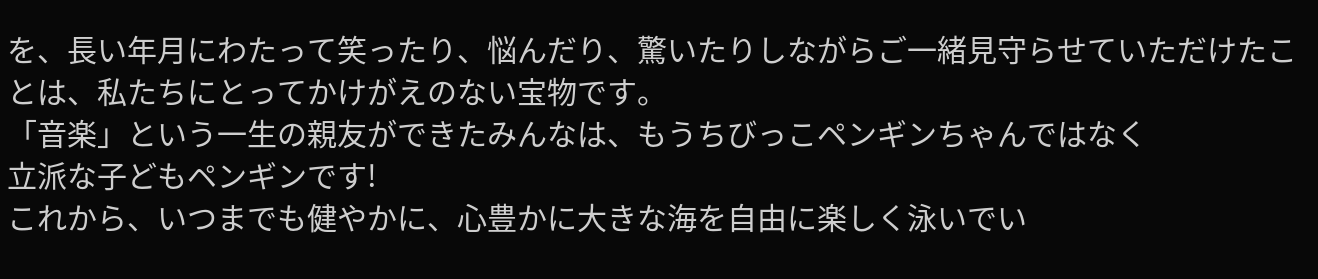を、長い年月にわたって笑ったり、悩んだり、驚いたりしながらご一緒見守らせていただけたことは、私たちにとってかけがえのない宝物です。
「音楽」という一生の親友ができたみんなは、もうちびっこペンギンちゃんではなく
立派な子どもペンギンです!
これから、いつまでも健やかに、心豊かに大きな海を自由に楽しく泳いでい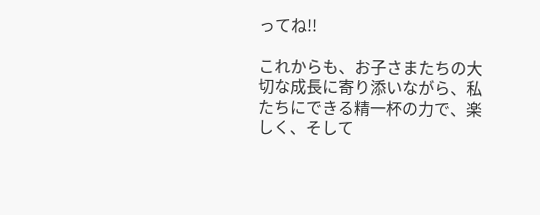ってね!!

これからも、お子さまたちの大切な成長に寄り添いながら、私たちにできる精一杯の力で、楽しく、そして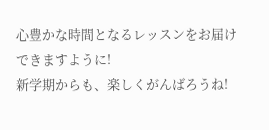心豊かな時間となるレッスンをお届けできますように!
新学期からも、楽しくがんばろうね!